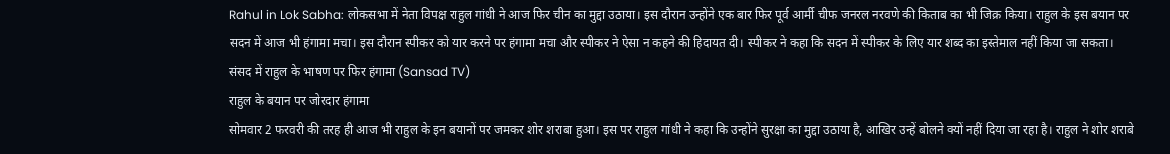Rahul in Lok Sabha: लोकसभा में नेता विपक्ष राहुल गांधी ने आज फिर चीन का मुद्दा उठाया। इस दौरान उन्होंने एक बार फिर पूर्व आर्मी चीफ जनरल नरवणे की किताब का भी जिक्र किया। राहुल के इस बयान पर सदन में आज भी हंगामा मचा। इस दौरान स्पीकर को यार करने पर हंगामा मचा और स्पीकर ने ऐसा न कहने की हिदायत दी। स्पीकर ने कहा कि सदन में स्पीकर के लिए यार शब्द का इस्तेमाल नहीं किया जा सकता।
संसद में राहुल के भाषण पर फिर हंगामा (Sansad TV)
राहुल के बयान पर जोरदार हंगामा
सोमवार 2 फरवरी की तरह ही आज भी राहुल के इन बयानों पर जमकर शोर शराबा हुआ। इस पर राहुल गांधी ने कहा कि उन्होंने सुरक्षा का मुद्दा उठाया है, आखिर उन्हें बोलने क्यों नहीं दिया जा रहा है। राहुल ने शोर शराबे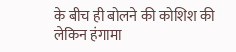के बीच ही बोलने की कोशिश की लेकिन हंगामा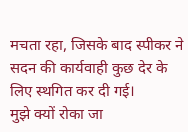मचता रहा, जिसके बाद स्पीकर ने सदन की कार्यवाही कुछ देर के लिए स्थगित कर दी गई।
मुझे क्यों रोका जा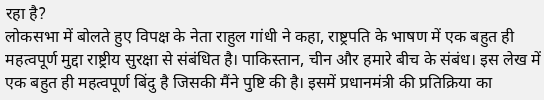रहा है?
लोकसभा में बोलते हुए विपक्ष के नेता राहुल गांधी ने कहा, राष्ट्रपति के भाषण में एक बहुत ही महत्वपूर्ण मुद्दा राष्ट्रीय सुरक्षा से संबंधित है। पाकिस्तान, चीन और हमारे बीच के संबंध। इस लेख में एक बहुत ही महत्वपूर्ण बिंदु है जिसकी मैंने पुष्टि की है। इसमें प्रधानमंत्री की प्रतिक्रिया का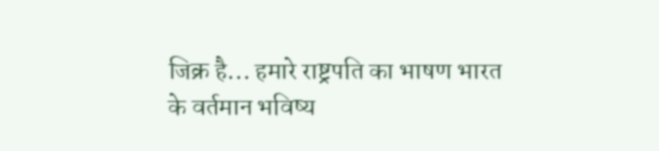जिक्र है... हमारे राष्ट्रपति का भाषण भारत के वर्तमान भविष्य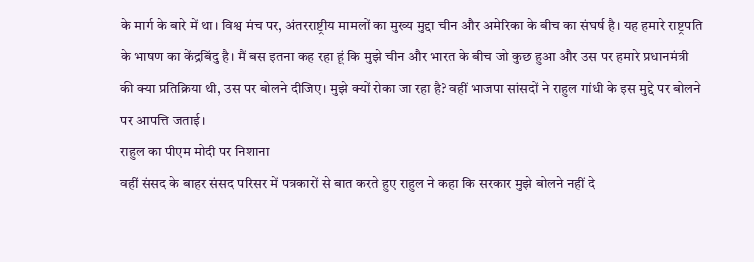के मार्ग के बारे में था। विश्व मंच पर, अंतरराष्ट्रीय मामलों का मुख्य मुद्दा चीन और अमेरिका के बीच का संघर्ष है। यह हमारे राष्ट्रपति के भाषण का केंद्रबिंदु है। मैं बस इतना कह रहा हूं कि मुझे चीन और भारत के बीच जो कुछ हुआ और उस पर हमारे प्रधानमंत्री की क्या प्रतिक्रिया थी, उस पर बोलने दीजिए। मुझे क्यों रोका जा रहा है? वहीं भाजपा सांसदों ने राहुल गांधी के इस मुद्दे पर बोलने पर आपत्ति जताई।
राहुल का पीएम मोदी पर निशाना
वहीं संसद के बाहर संसद परिसर में पत्रकारों से बात करते हुए राहुल ने कहा कि सरकार मुझे बोलने नहीं दे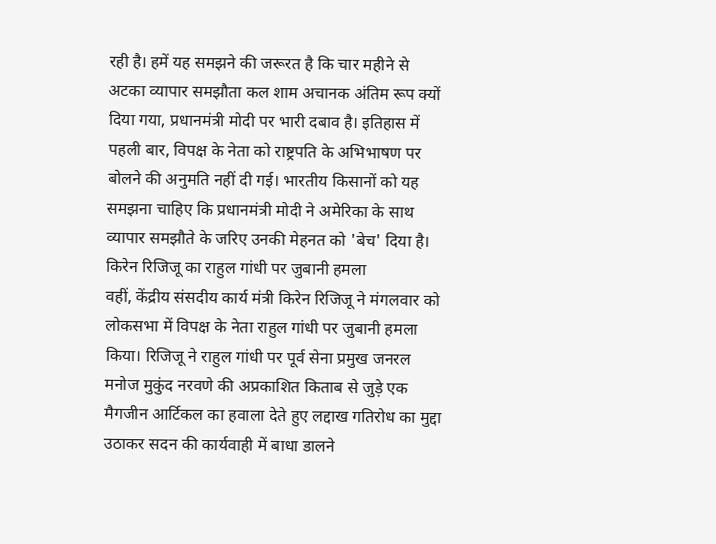रही है। हमें यह समझने की जरूरत है कि चार महीने से अटका व्यापार समझौता कल शाम अचानक अंतिम रूप क्यों दिया गया, प्रधानमंत्री मोदी पर भारी दबाव है। इतिहास में पहली बार, विपक्ष के नेता को राष्ट्रपति के अभिभाषण पर बोलने की अनुमति नहीं दी गई। भारतीय किसानों को यह समझना चाहिए कि प्रधानमंत्री मोदी ने अमेरिका के साथ व्यापार समझौते के जरिए उनकी मेहनत को 'बेच' दिया है।
किरेन रिजिजू का राहुल गांधी पर जुबानी हमला
वहीं, केंद्रीय संसदीय कार्य मंत्री किरेन रिजिजू ने मंगलवार को लोकसभा में विपक्ष के नेता राहुल गांधी पर जुबानी हमला किया। रिजिजू ने राहुल गांधी पर पूर्व सेना प्रमुख जनरल मनोज मुकुंद नरवणे की अप्रकाशित किताब से जुड़े एक मैगजीन आर्टिकल का हवाला देते हुए लद्दाख गतिरोध का मुद्दा उठाकर सदन की कार्यवाही में बाधा डालने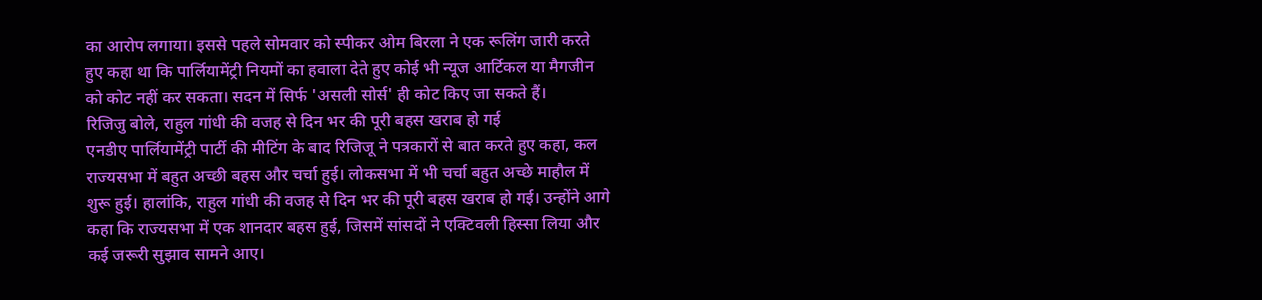का आरोप लगाया। इससे पहले सोमवार को स्पीकर ओम बिरला ने एक रूलिंग जारी करते हुए कहा था कि पार्लियामेंट्री नियमों का हवाला देते हुए कोई भी न्यूज आर्टिकल या मैगजीन को कोट नहीं कर सकता। सदन में सिर्फ 'असली सोर्स' ही कोट किए जा सकते हैं।
रिजिजु बोले, राहुल गांधी की वजह से दिन भर की पूरी बहस खराब हो गई
एनडीए पार्लियामेंट्री पार्टी की मीटिंग के बाद रिजिजू ने पत्रकारों से बात करते हुए कहा, कल राज्यसभा में बहुत अच्छी बहस और चर्चा हुई। लोकसभा में भी चर्चा बहुत अच्छे माहौल में शुरू हुई। हालांकि, राहुल गांधी की वजह से दिन भर की पूरी बहस खराब हो गई। उन्होंने आगे कहा कि राज्यसभा में एक शानदार बहस हुई, जिसमें सांसदों ने एक्टिवली हिस्सा लिया और कई जरूरी सुझाव सामने आए।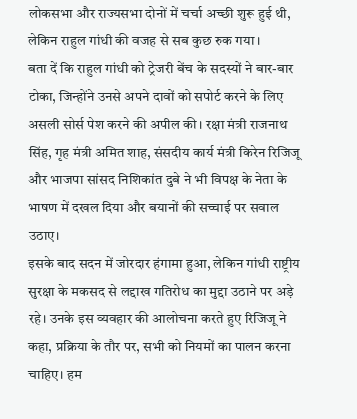लोकसभा और राज्यसभा दोनों में चर्चा अच्छी शुरू हुई थी, लेकिन राहुल गांधी की वजह से सब कुछ रुक गया।
बता दें कि राहुल गांधी को ट्रेजरी बेंच के सदस्यों ने बार-बार टोका, जिन्होंने उनसे अपने दावों को सपोर्ट करने के लिए असली सोर्स पेश करने की अपील की। रक्षा मंत्री राजनाथ सिंह, गृह मंत्री अमित शाह, संसदीय कार्य मंत्री किरेन रिजिजू और भाजपा सांसद निशिकांत दुबे ने भी विपक्ष के नेता के भाषण में दखल दिया और बयानों की सच्चाई पर सवाल उठाए।
इसके बाद सदन में जोरदार हंगामा हुआ, लेकिन गांधी राष्ट्रीय सुरक्षा के मकसद से लद्दाख गतिरोध का मुद्दा उठाने पर अड़े रहे। उनके इस व्यवहार की आलोचना करते हुए रिजिजू ने कहा, प्रक्रिया के तौर पर, सभी को नियमों का पालन करना चाहिए। हम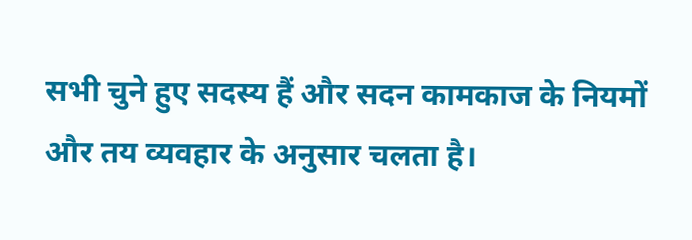सभी चुने हुए सदस्य हैं और सदन कामकाज के नियमों और तय व्यवहार के अनुसार चलता है।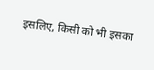इसलिए, किसी को भी इसका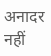अनादर नहीं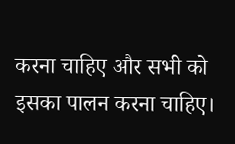करना चाहिए और सभी को इसका पालन करना चाहिए।